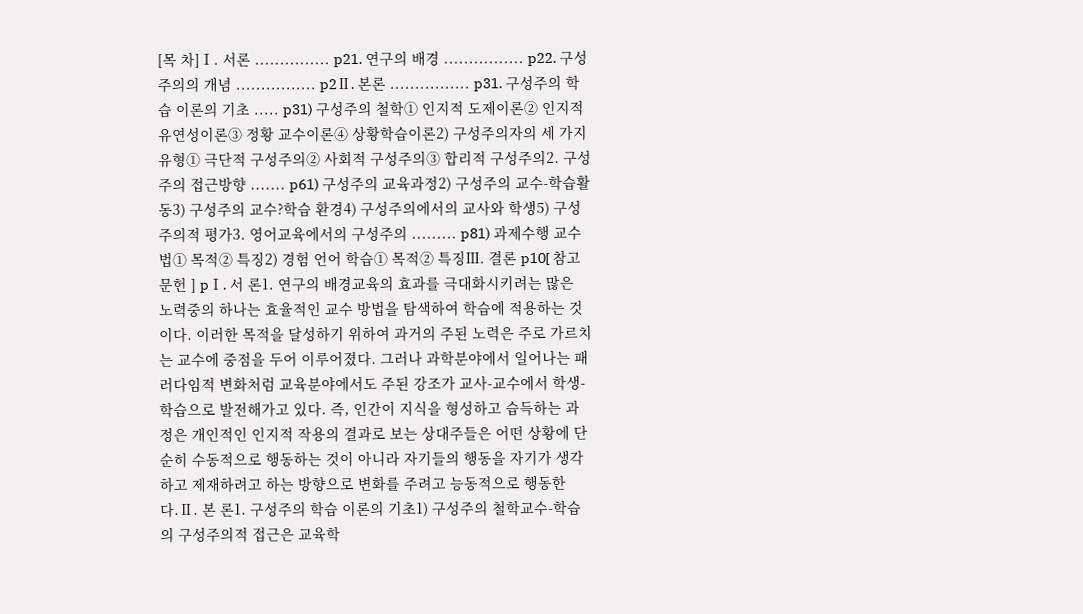[목 차]Ⅰ. 서론 ............... p21. 연구의 배경 ................ p22. 구성주의의 개념 ................ p2Ⅱ. 본론 ................ p31. 구성주의 학습 이론의 기초 ..... p31) 구성주의 철학① 인지적 도제이론② 인지적 유연성이론③ 정황 교수이론④ 상황학습이론2) 구성주의자의 세 가지 유형① 극단적 구성주의② 사회적 구성주의③ 합리적 구성주의2. 구성주의 접근방향 ....... p61) 구성주의 교육과정2) 구성주의 교수-학습활동3) 구성주의 교수?학습 환경4) 구성주의에서의 교사와 학생5) 구성주의적 평가3. 영어교육에서의 구성주의 ......... p81) 과제수행 교수법① 목적② 특징2) 경험 언어 학습① 목적② 특징Ⅲ. 결론 p10[ 참고문헌 ] pⅠ. 서 론1. 연구의 배경교육의 효과를 극대화시키려는 많은 노력중의 하나는 효율적인 교수 방법을 탐색하여 학습에 적용하는 것이다. 이러한 목적을 달성하기 위하여 과거의 주된 노력은 주로 가르치는 교수에 중점을 두어 이루어졌다. 그러나 과학분야에서 일어나는 패러다임적 변화처럼 교육분야에서도 주된 강조가 교사-교수에서 학생-학습으로 발전해가고 있다. 즉, 인간이 지식을 형성하고 습득하는 과정은 개인적인 인지적 작용의 결과로 보는 상대주들은 어떤 상황에 단순히 수동적으로 행동하는 것이 아니라 자기들의 행동을 자기가 생각하고 제재하려고 하는 방향으로 변화를 주려고 능동적으로 행동한다.Ⅱ. 본 론1. 구성주의 학습 이론의 기초1) 구성주의 철학교수-학습의 구성주의적 접근은 교육학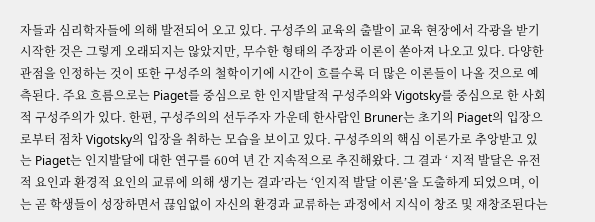자들과 심리학자들에 의해 발전되어 오고 있다. 구성주의 교육의 출발이 교육 현장에서 각광을 받기 시작한 것은 그렇게 오래되지는 않았지만, 무수한 형태의 주장과 이론이 쏟아져 나오고 있다. 다양한 관점을 인정하는 것이 또한 구성주의 철학이기에 시간이 흐를수록 더 많은 이론들이 나올 것으로 예측된다. 주요 흐름으로는 Piaget를 중심으로 한 인지발달적 구성주의와 Vigotsky를 중심으로 한 사회적 구성주의가 있다. 한편, 구성주의의 선두주자 가운데 한사람인 Bruner는 초기의 Piaget의 입장으로부터 점차 Vigotsky의 입장을 취하는 모습을 보이고 있다. 구성주의의 핵심 이론가로 추앙받고 있는 Piaget는 인지발달에 대한 연구를 60여 년 간 지속적으로 추진해왔다. 그 결과 ‘ 지적 발달은 유전적 요인과 환경적 요인의 교류에 의해 생기는 결과’라는 ‘인지적 발달 이론’을 도출하게 되었으며, 이는 곧 학생들이 성장하면서 끊임없이 자신의 환경과 교류하는 과정에서 지식이 창조 및 재창조된다는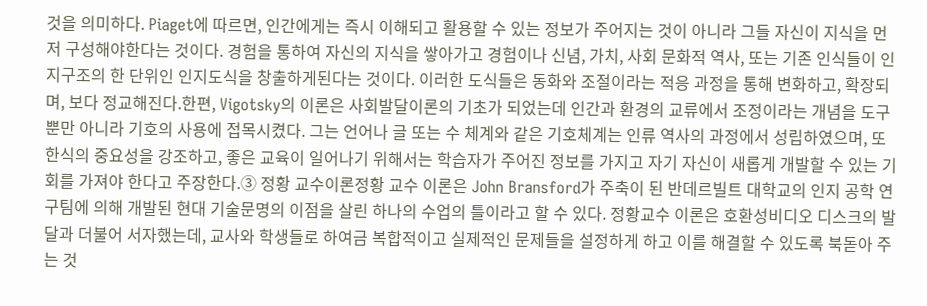것을 의미하다. Piaget에 따르면, 인간에게는 즉시 이해되고 활용할 수 있는 정보가 주어지는 것이 아니라 그들 자신이 지식을 먼저 구성해야한다는 것이다. 경험을 통하여 자신의 지식을 쌓아가고 경험이나 신념, 가치, 사회 문화적 역사, 또는 기존 인식들이 인지구조의 한 단위인 인지도식을 창출하게된다는 것이다. 이러한 도식들은 동화와 조절이라는 적응 과정을 통해 변화하고, 확장되며, 보다 정교해진다.한편, Vigotsky의 이론은 사회발달이론의 기초가 되었는데 인간과 환경의 교류에서 조정이라는 개념을 도구뿐만 아니라 기호의 사용에 접목시켰다. 그는 언어나 글 또는 수 체계와 같은 기호체계는 인류 역사의 과정에서 성립하였으며, 또한식의 중요성을 강조하고, 좋은 교육이 일어나기 위해서는 학습자가 주어진 정보를 가지고 자기 자신이 새롭게 개발할 수 있는 기회를 가져야 한다고 주장한다.③ 정황 교수이론정황 교수 이론은 John Bransford가 주축이 된 반데르빌트 대학교의 인지 공학 연구팀에 의해 개발된 현대 기술문명의 이점을 살린 하나의 수업의 틀이라고 할 수 있다. 정황교수 이론은 호환성비디오 디스크의 발달과 더불어 서자했는데, 교사와 학생들로 하여금 복합적이고 실제적인 문제들을 설정하게 하고 이를 해결할 수 있도록 북돋아 주는 것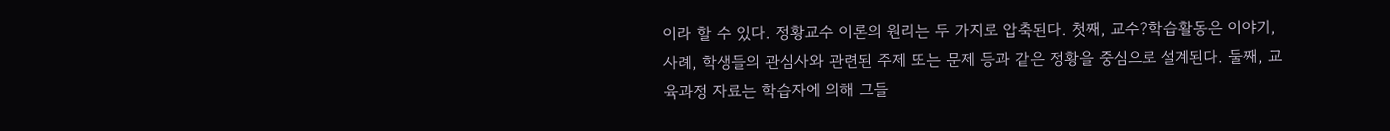이라 할 수 있다. 정황교수 이론의 원리는 두 가지로 압축된다. 첫째, 교수?학습활동은 이야기, 사례, 학생들의 관심사와 관련된 주제 또는 문제 등과 같은 정황을 중심으로 설계된다. 둘째, 교육과정 자료는 학습자에 의해 그들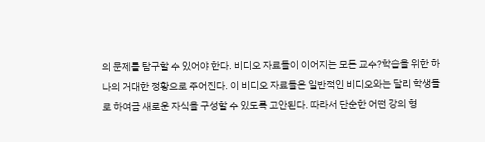의 문제를 탐구할 수 있어야 한다. 비디오 자료들이 이어지는 모든 교수?학습을 위한 하나의 거대한 정황으로 주어진다. 이 비디오 자료들은 일반적인 비디오와는 달리 학생들로 하여금 새로운 자식을 구성할 수 있도록 고안된다. 따라서 단순한 어떤 강의 형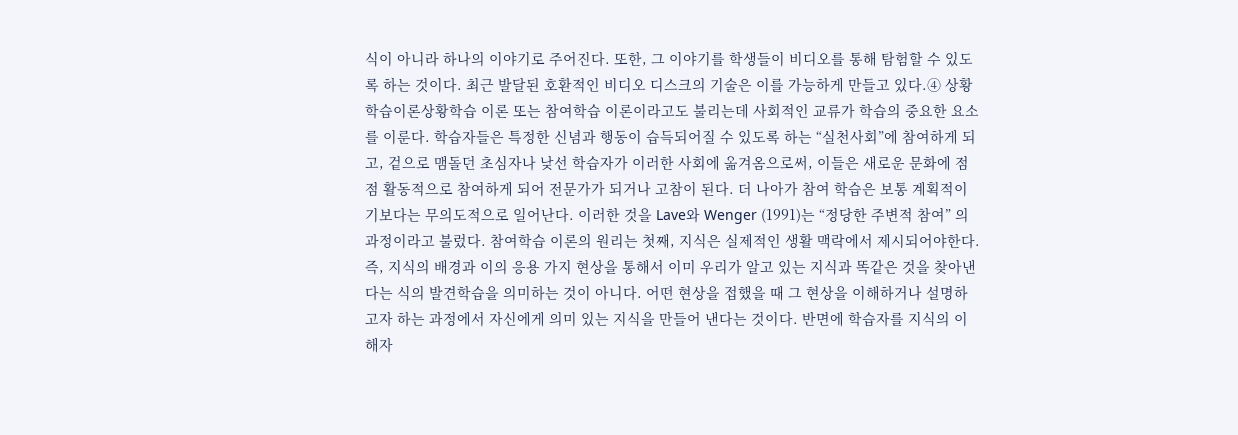식이 아니라 하나의 이야기로 주어진다. 또한, 그 이야기를 학생들이 비디오를 통해 탐험할 수 있도록 하는 것이다. 최근 발달된 호환적인 비디오 디스크의 기술은 이를 가능하게 만들고 있다.④ 상황학습이론상황학습 이론 또는 참여학습 이론이라고도 불리는데 사회적인 교류가 학습의 중요한 요소를 이룬다. 학습자들은 특정한 신념과 행동이 습득되어질 수 있도록 하는 “실천사회”에 참여하게 되고, 겉으로 맴돌던 초심자나 낮선 학습자가 이러한 사회에 옮겨옴으로써, 이들은 새로운 문화에 점점 활동적으로 참여하게 되어 전문가가 되거나 고참이 된다. 더 나아가 참여 학습은 보통 계획적이기보다는 무의도적으로 일어난다. 이러한 것을 Lave와 Wenger (1991)는 “정당한 주변적 참여” 의 과정이라고 불렀다. 참여학습 이론의 원리는 첫째, 지식은 실제적인 생활 맥락에서 제시되어야한다. 즉, 지식의 배경과 이의 응용 가지 현상을 통해서 이미 우리가 알고 있는 지식과 똑같은 것을 찾아낸다는 식의 발견학습을 의미하는 것이 아니다. 어떤 현상을 접했을 때 그 현상을 이해하거나 설명하고자 하는 과정에서 자신에게 의미 있는 지식을 만들어 낸다는 것이다. 반면에 학습자를 지식의 이해자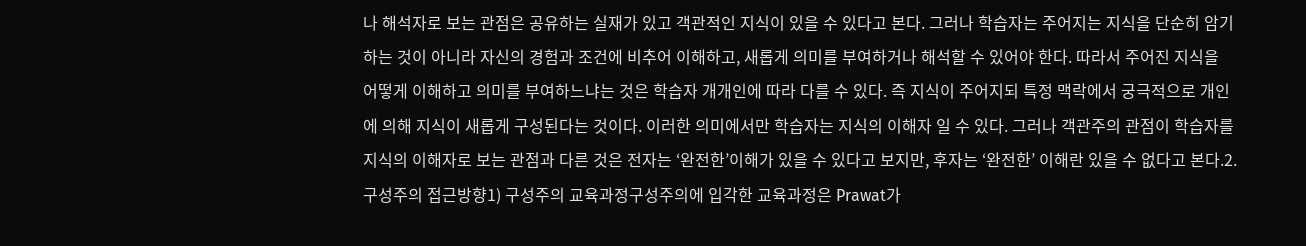나 해석자로 보는 관점은 공유하는 실재가 있고 객관적인 지식이 있을 수 있다고 본다. 그러나 학습자는 주어지는 지식을 단순히 암기하는 것이 아니라 자신의 경험과 조건에 비추어 이해하고, 새롭게 의미를 부여하거나 해석할 수 있어야 한다. 따라서 주어진 지식을 어떻게 이해하고 의미를 부여하느냐는 것은 학습자 개개인에 따라 다를 수 있다. 즉 지식이 주어지되 특정 맥락에서 궁극적으로 개인에 의해 지식이 새롭게 구성된다는 것이다. 이러한 의미에서만 학습자는 지식의 이해자 일 수 있다. 그러나 객관주의 관점이 학습자를 지식의 이해자로 보는 관점과 다른 것은 전자는 ‘완전한’이해가 있을 수 있다고 보지만, 후자는 ‘완전한’ 이해란 있을 수 없다고 본다.2. 구성주의 접근방향1) 구성주의 교육과정구성주의에 입각한 교육과정은 Prawat가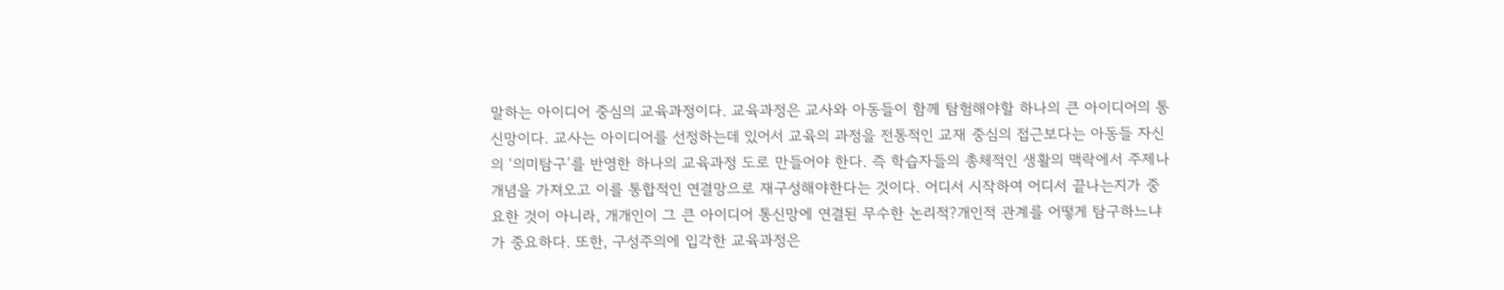말하는 아이디어 중심의 교육과정이다. 교육과정은 교사와 아동들이 함께 탐험해야할 하나의 큰 아이디어의 통신망이다. 교사는 아이디어를 선정하는데 있어서 교육의 과정을 전통적인 교재 중심의 접근보다는 아동들 자신의 ‘의미탐구’를 반영한 하나의 교육과정 도로 만들어야 한다. 즉 학습자들의 총체적인 생활의 맥락에서 주제나 개념을 가져오고 이를 통합적인 연결망으로 재구성해야한다는 것이다. 어디서 시작하여 어디서 끝나는지가 중요한 것이 아니라, 개개인이 그 큰 아이디어 통신망에 연결된 무수한 논리적?개인적 관계를 어떻게 탐구하느냐가 중요하다. 또한, 구성주의에 입각한 교육과정은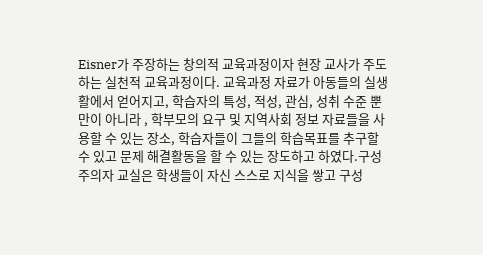Eisner가 주장하는 창의적 교육과정이자 현장 교사가 주도하는 실천적 교육과정이다. 교육과정 자료가 아동들의 실생활에서 얻어지고, 학습자의 특성, 적성, 관심, 성취 수준 뿐만이 아니라 , 학부모의 요구 및 지역사회 정보 자료들을 사용할 수 있는 장소, 학습자들이 그들의 학습목표를 추구할 수 있고 문제 해결활동을 할 수 있는 장도하고 하였다.구성주의자 교실은 학생들이 자신 스스로 지식을 쌓고 구성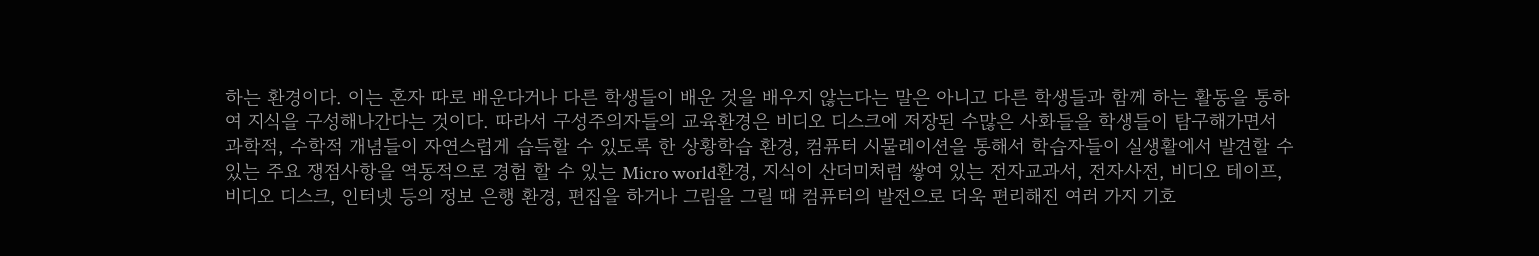하는 환경이다. 이는 혼자 따로 배운다거나 다른 학생들이 배운 것을 배우지 않는다는 말은 아니고 다른 학생들과 함께 하는 활동을 통하여 지식을 구성해나간다는 것이다. 따라서 구성주의자들의 교육환경은 비디오 디스크에 저장된 수많은 사화들을 학생들이 탐구해가면서 과학적, 수학적 개념들이 자연스럽게 습득할 수 있도록 한 상황학습 환경, 컴퓨터 시물레이션을 통해서 학습자들이 실생활에서 발견할 수 있는 주요 쟁점사항을 역동적으로 경험 할 수 있는 Micro world환경, 지식이 산더미처럼 쌓여 있는 전자교과서, 전자사전, 비디오 테이프, 비디오 디스크, 인터넷 등의 정보 은행 환경, 편집을 하거나 그림을 그릴 때 컴퓨터의 발전으로 더욱 편리해진 여러 가지 기호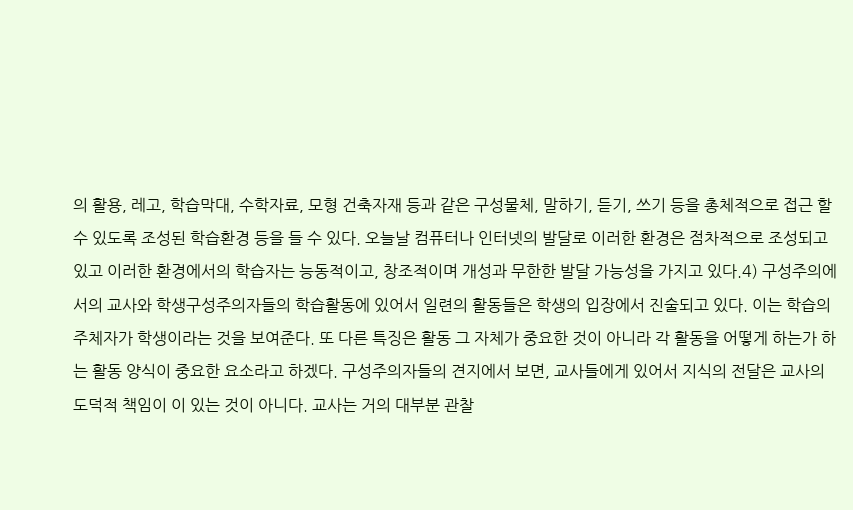의 활용, 레고, 학습막대, 수학자료, 모형 건축자재 등과 같은 구성물체, 말하기, 듣기, 쓰기 등을 총체적으로 접근 할 수 있도록 조성된 학습환경 등을 들 수 있다. 오늘날 컴퓨터나 인터넷의 발달로 이러한 환경은 점차적으로 조성되고 있고 이러한 환경에서의 학습자는 능동적이고, 창조적이며 개성과 무한한 발달 가능성을 가지고 있다.4) 구성주의에서의 교사와 학생구성주의자들의 학습활동에 있어서 일련의 활동들은 학생의 입장에서 진술되고 있다. 이는 학습의 주체자가 학생이라는 것을 보여준다. 또 다른 특징은 활동 그 자체가 중요한 것이 아니라 각 활동을 어떻게 하는가 하는 활동 양식이 중요한 요소라고 하겠다. 구성주의자들의 견지에서 보면, 교사들에게 있어서 지식의 전달은 교사의 도덕적 책임이 이 있는 것이 아니다. 교사는 거의 대부분 관찰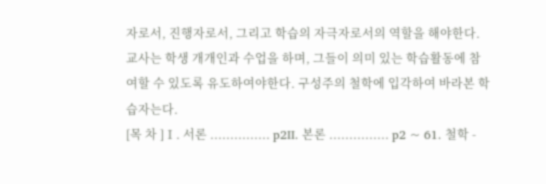자로서, 진행자로서, 그리고 학습의 자극자로서의 역할을 해야한다. 교사는 학생 개개인과 수업을 하며, 그들이 의미 있는 학습활동에 참여할 수 있도록 유도하여야한다. 구성주의 철학에 입각하여 바라본 학습자는다.
[목 차 ]Ⅰ. 서론 ............... p2Ⅱ. 본론 ............... p2 ~ 61. 철학 -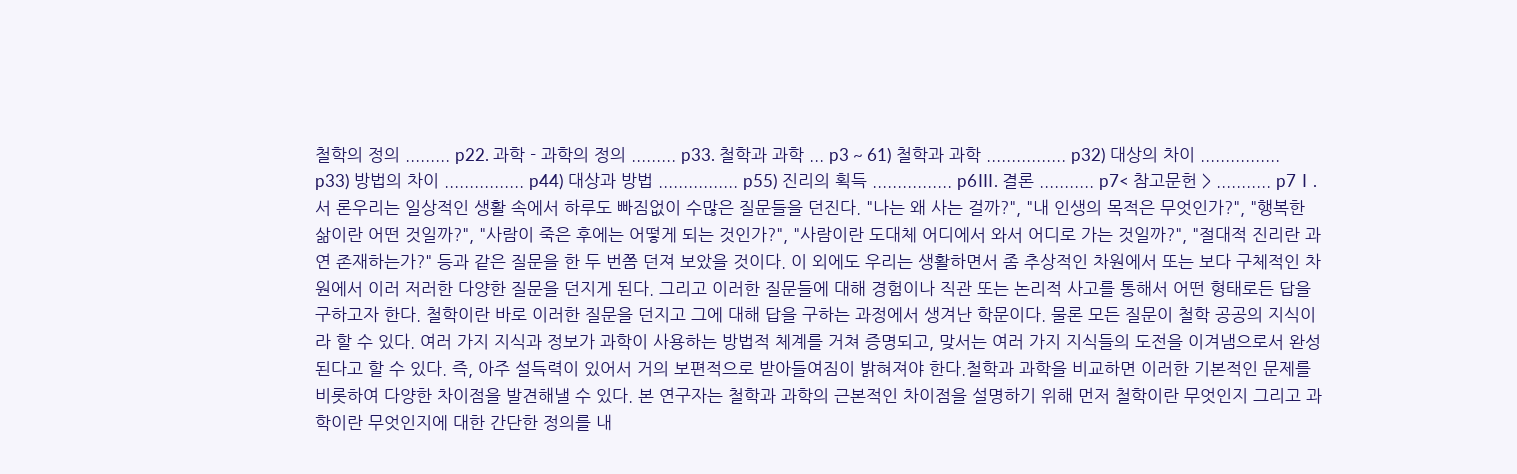철학의 정의 ......... p22. 과학 - 과학의 정의 ......... p33. 철학과 과학 ... p3 ~ 61) 철학과 과학 ................ p32) 대상의 차이 ................ p33) 방법의 차이 ................ p44) 대상과 방법 ................ p55) 진리의 획득 ................ p6Ⅲ. 결론 ........... p7< 참고문헌 > ........... p7Ⅰ. 서 론우리는 일상적인 생활 속에서 하루도 빠짐없이 수많은 질문들을 던진다. "나는 왜 사는 걸까?", "내 인생의 목적은 무엇인가?", "행복한 삶이란 어떤 것일까?", "사람이 죽은 후에는 어떻게 되는 것인가?", "사람이란 도대체 어디에서 와서 어디로 가는 것일까?", "절대적 진리란 과연 존재하는가?" 등과 같은 질문을 한 두 번쯤 던져 보았을 것이다. 이 외에도 우리는 생활하면서 좀 추상적인 차원에서 또는 보다 구체적인 차원에서 이러 저러한 다양한 질문을 던지게 된다. 그리고 이러한 질문들에 대해 경험이나 직관 또는 논리적 사고를 통해서 어떤 형태로든 답을 구하고자 한다. 철학이란 바로 이러한 질문을 던지고 그에 대해 답을 구하는 과정에서 생겨난 학문이다. 물론 모든 질문이 철학 공공의 지식이라 할 수 있다. 여러 가지 지식과 정보가 과학이 사용하는 방법적 체계를 거쳐 증명되고, 맞서는 여러 가지 지식들의 도전을 이겨냄으로서 완성된다고 할 수 있다. 즉, 아주 설득력이 있어서 거의 보편적으로 받아들여짐이 밝혀져야 한다.철학과 과학을 비교하면 이러한 기본적인 문제를 비롯하여 다양한 차이점을 발견해낼 수 있다. 본 연구자는 철학과 과학의 근본적인 차이점을 설명하기 위해 먼저 철학이란 무엇인지 그리고 과학이란 무엇인지에 대한 간단한 정의를 내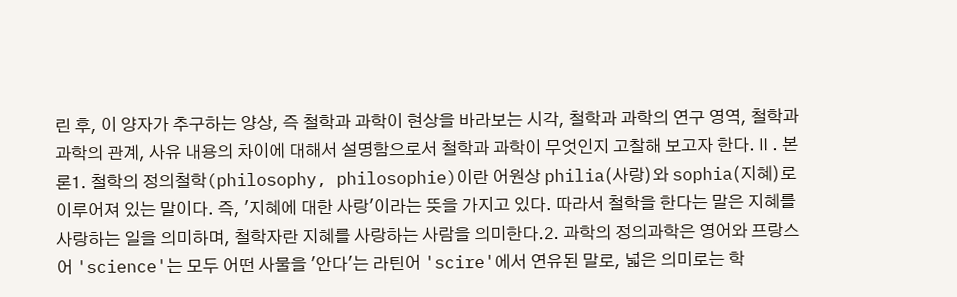린 후, 이 양자가 추구하는 양상, 즉 철학과 과학이 현상을 바라보는 시각, 철학과 과학의 연구 영역, 철학과 과학의 관계, 사유 내용의 차이에 대해서 설명함으로서 철학과 과학이 무엇인지 고찰해 보고자 한다.Ⅱ. 본 론1. 철학의 정의철학(philosophy, philosophie)이란 어원상 philia(사랑)와 sophia(지혜)로 이루어져 있는 말이다. 즉, '지혜에 대한 사랑'이라는 뜻을 가지고 있다. 따라서 철학을 한다는 말은 지혜를 사랑하는 일을 의미하며, 철학자란 지혜를 사랑하는 사람을 의미한다.2. 과학의 정의과학은 영어와 프랑스어 'science'는 모두 어떤 사물을 '안다'는 라틴어 'scire'에서 연유된 말로, 넓은 의미로는 학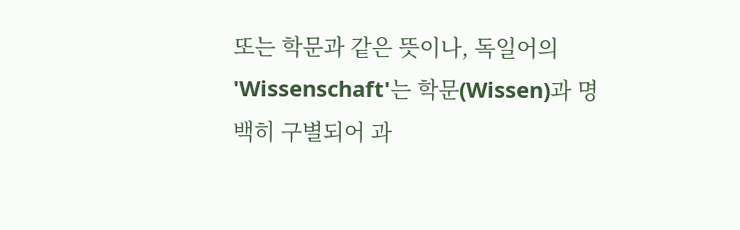또는 학문과 같은 뜻이나, 독일어의 'Wissenschaft'는 학문(Wissen)과 명백히 구별되어 과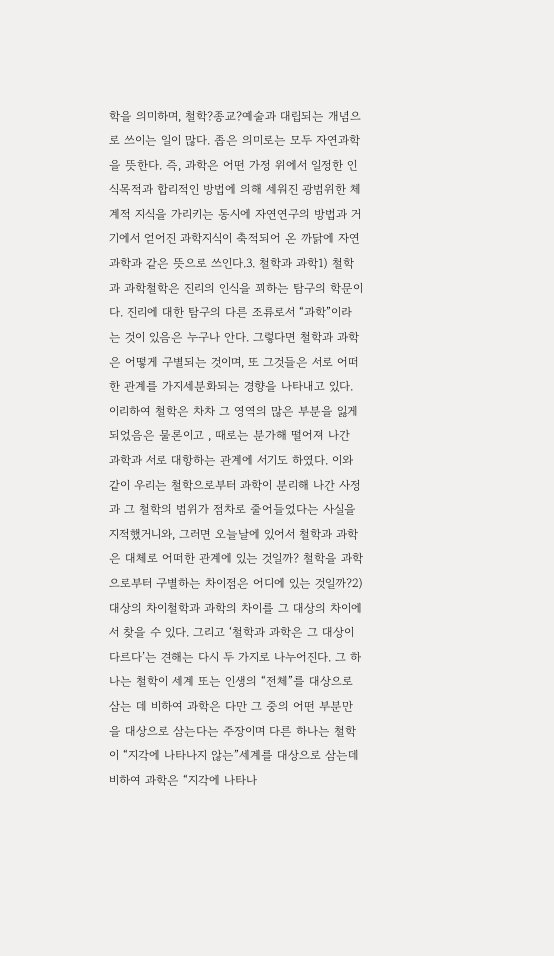학을 의미하며, 철학?종교?예술과 대립되는 개념으로 쓰이는 일이 많다. 좁은 의미로는 모두 자연과학을 뜻한다. 즉, 과학은 어떤 가정 위에서 일정한 인식목적과 합리적인 방법에 의해 세워진 광범위한 체계적 지식을 가리키는 동시에 자연연구의 방법과 거기에서 얻어진 과학지식이 축적되어 온 까닭에 자연과학과 같은 뜻으로 쓰인다.3. 철학과 과학1) 철학과 과학철학은 진리의 인식을 꾀하는 탐구의 학문이다. 진리에 대한 탐구의 다른 조류로서 “과학”이라는 것이 있음은 누구나 안다. 그렇다면 철학과 과학은 어떻게 구별되는 것이며, 또 그것들은 서로 어떠한 관계를 가지세분화되는 경향을 나타내고 있다. 이리하여 철학은 차차 그 영역의 많은 부분을 잃게 되었음은 물론이고 , 때로는 분가해 떨어져 나간 과학과 서로 대항하는 관계에 서기도 하였다. 이와 같이 우리는 철학으로부터 과학이 분리해 나간 사정과 그 철학의 범위가 점차로 줄어들었다는 사실을 지적했거니와, 그러면 오늘날에 있어서 철학과 과학은 대체로 어떠한 관계에 있는 것일까? 철학을 과학으로부터 구별하는 차이점은 어디에 있는 것일까?2) 대상의 차이철학과 과학의 차이를 그 대상의 차이에서 찾을 수 있다. 그리고 ‘철학과 과학은 그 대상이 다르다’는 견해는 다시 두 가지로 나누어진다. 그 하나는 철학이 세계 또는 인생의 “전체”를 대상으로 삼는 데 비하여 과학은 다만 그 중의 어떤 부분만을 대상으로 삼는다는 주장이며 다른 하나는 철학이 “지각에 나타나지 않는”세계를 대상으로 삼는데 비하여 과학은 “지각에 나타나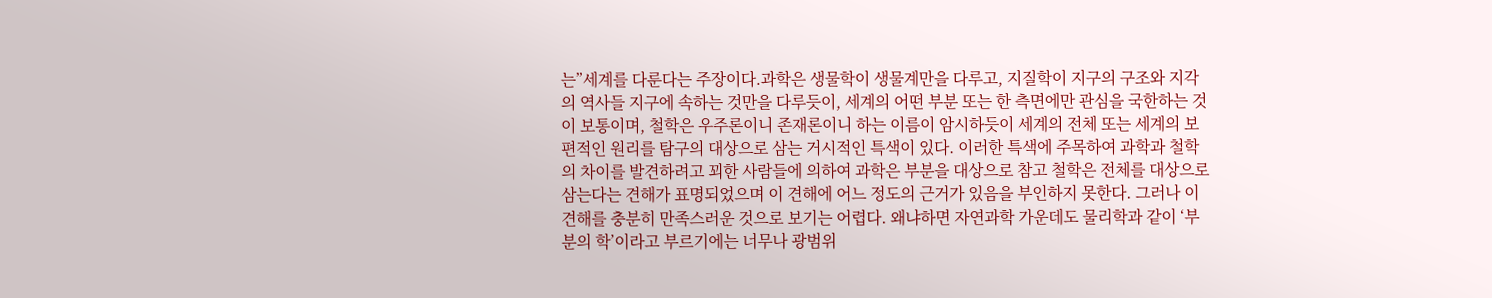는”세계를 다룬다는 주장이다.과학은 생물학이 생물계만을 다루고, 지질학이 지구의 구조와 지각의 역사들 지구에 속하는 것만을 다루듯이, 세계의 어떤 부분 또는 한 측면에만 관심을 국한하는 것이 보통이며, 철학은 우주론이니 존재론이니 하는 이름이 암시하듯이 세계의 전체 또는 세계의 보편적인 원리를 탐구의 대상으로 삼는 거시적인 특색이 있다. 이러한 특색에 주목하여 과학과 철학의 차이를 발견하려고 꾀한 사람들에 의하여 과학은 부분을 대상으로 참고 철학은 전체를 대상으로 삼는다는 견해가 표명되었으며 이 견해에 어느 정도의 근거가 있음을 부인하지 못한다. 그러나 이 견해를 충분히 만족스러운 것으로 보기는 어렵다. 왜냐하면 자연과학 가운데도 물리학과 같이 ‘부분의 학’이라고 부르기에는 너무나 광범위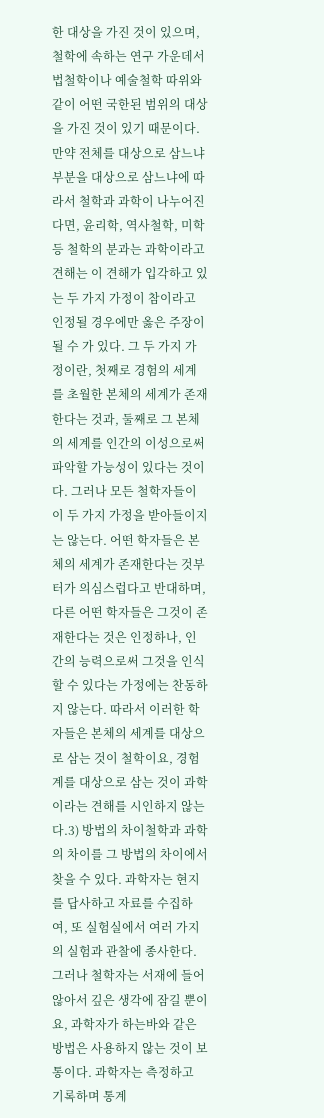한 대상을 가진 것이 있으며, 철학에 속하는 연구 가운데서 법철학이나 예술철학 따위와 같이 어떤 국한된 범위의 대상을 가진 것이 있기 때문이다. 만약 전체를 대상으로 삼느냐 부분을 대상으로 삼느냐에 따라서 철학과 과학이 나누어진다면, 윤리학, 역사철학, 미학 등 철학의 분과는 과학이라고 견해는 이 견해가 입각하고 있는 두 가지 가정이 참이라고 인정될 경우에만 옳은 주장이 될 수 가 있다. 그 두 가지 가정이란, 첫째로 경험의 세계를 초월한 본체의 세계가 존재한다는 것과, 둘째로 그 본체의 세계를 인간의 이성으로써 파악할 가능성이 있다는 것이다. 그러나 모든 철학자들이 이 두 가지 가정을 받아들이지는 않는다. 어떤 학자들은 본체의 세계가 존재한다는 것부터가 의심스럽다고 반대하며, 다른 어떤 학자들은 그것이 존재한다는 것은 인정하나, 인간의 능력으로써 그것을 인식 할 수 있다는 가정에는 찬동하지 않는다. 따라서 이러한 학자들은 본체의 세계를 대상으로 삼는 것이 철학이요, 경험계를 대상으로 삼는 것이 과학이라는 견해를 시인하지 않는다.3) 방법의 차이철학과 과학의 차이를 그 방법의 차이에서 찾을 수 있다. 과학자는 현지를 답사하고 자료를 수집하여, 또 실험실에서 여러 가지의 실험과 관찰에 종사한다. 그러나 철학자는 서재에 들어않아서 깊은 생각에 잠길 뿐이요, 과학자가 하는바와 같은 방법은 사용하지 않는 것이 보통이다. 과학자는 측정하고 기록하며 통계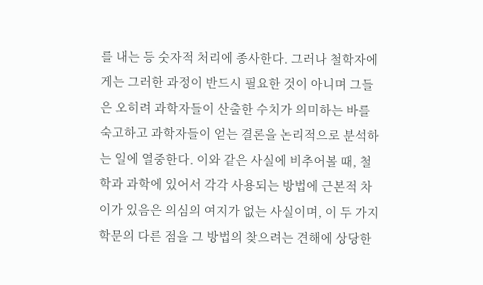를 내는 등 숫자적 처리에 종사한다. 그러나 철학자에게는 그러한 과정이 반드시 필요한 것이 아니며 그들은 오히려 과학자들이 산출한 수치가 의미하는 바를 숙고하고 과학자들이 얻는 결론을 논리적으로 분석하는 일에 열중한다. 이와 같은 사실에 비추어볼 때, 철학과 과학에 있어서 각각 사용되는 방법에 근본적 차이가 있음은 의심의 여지가 없는 사실이며, 이 두 가지 학문의 다른 점을 그 방법의 찾으려는 견해에 상당한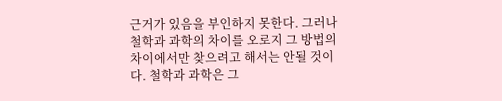근거가 있음을 부인하지 못한다. 그러나 철학과 과학의 차이를 오로지 그 방법의 차이에서만 찾으려고 해서는 안될 것이다. 철학과 과학은 그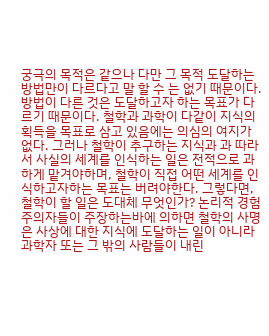궁극의 목적은 같으나 다만 그 목적 도달하는 방법만이 다르다고 말 할 수 는 없기 때문이다. 방법이 다른 것은 도달하고자 하는 목표가 다르기 때문이다. 철학과 과학이 다같이 지식의 획득을 목표로 삼고 있음에는 의심의 여지가 없다. 그러나 철학이 추구하는 지식과 과 따라서 사실의 세계를 인식하는 일은 전적으로 과하게 맡겨야하며, 철학이 직접 어떤 세계를 인식하고자하는 목표는 버려야한다. 그렇다면, 철학이 할 일은 도대체 무엇인가? 논리적 경험주의자들이 주장하는바에 의하면 철학의 사명은 사상에 대한 지식에 도달하는 일이 아니라 과학자 또는 그 밖의 사람들이 내린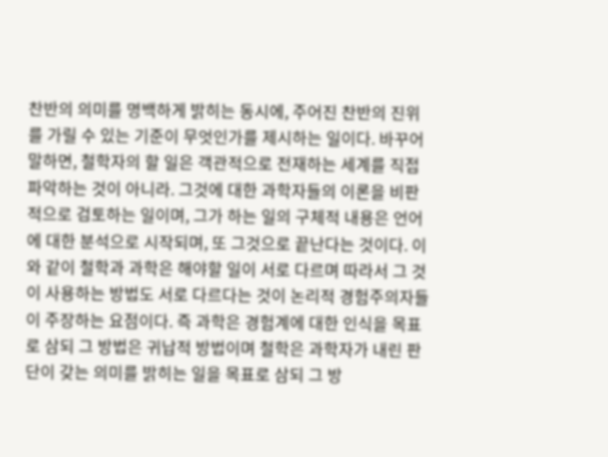찬반의 의미를 명백하게 밝히는 동시에, 주어진 찬반의 진위를 가릴 수 있는 기준이 무엇인가를 제시하는 일이다. 바꾸어 말하면, 철학자의 할 일은 객관적으로 전재하는 세계를 직접 파악하는 것이 아니라. 그것에 대한 과학자들의 이론을 비판적으로 검토하는 일이며, 그가 하는 일의 구체적 내용은 언어에 대한 분석으로 시작되며, 또 그것으로 끝난다는 것이다. 이와 같이 철학과 과학은 해야할 일이 서로 다르며 따라서 그 것이 사용하는 방법도 서로 다르다는 것이 논리적 경험주의자들이 주장하는 요점이다. 즉 과학은 경험계에 대한 인식을 목표로 삼되 그 방법은 귀납적 방법이며 철학은 과학자가 내린 판단이 갖는 의미를 밝히는 일을 목표로 삼되 그 방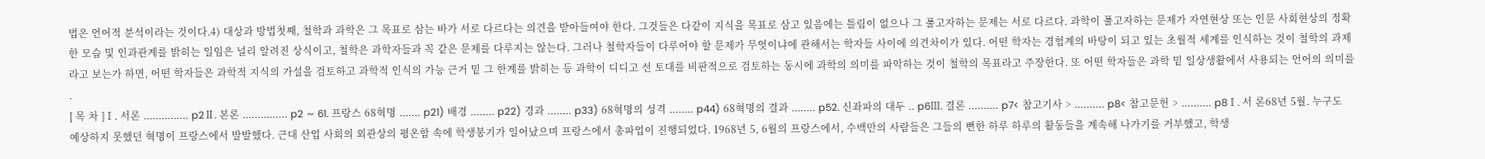법은 언어적 분석이라는 것이다.4) 대상과 방법첫째, 철학과 과학은 그 목표로 삼는 바가 서로 다르다는 의견을 받아들여야 한다. 그것들은 다같이 지식을 목표로 삼고 있음에는 틀림이 없으나 그 풀고자하는 문제는 서로 다르다. 과학이 풀고자하는 문제가 자연현상 또는 인문 사회현상의 정확한 모습 및 인과관계를 밝히는 일임은 널리 알려진 상식이고, 철학은 과학자들과 꼭 같은 문제를 다루지는 않는다. 그러나 철학자들이 다루어야 할 문제가 무엇이냐에 관해서는 학자들 사이에 의견차이가 있다. 어떤 학자는 경험계의 바탕이 되고 있는 초월적 세계를 인식하는 것이 철학의 과제라고 보는가 하면, 어떤 학자들은 과학적 지식의 가설을 검토하고 과학적 인식의 가능 근거 밑 그 한계를 밝히는 등 과학이 디디고 선 토대를 비판적으로 검토하는 동시에 과학의 의미를 파악하는 것이 철학의 목표라고 주장한다. 또 어떤 학자들은 과학 밑 일상생활에서 사용되는 언어의 의미를 .
[ 목 차 ]Ⅰ. 서론 ............... p2Ⅱ. 본론 ............... p2 ∼ 61. 프랑스 68혁명 ....... p21) 배경 ........ p22) 경과 ........ p33) 68혁명의 성격 ........ p44) 68혁명의 결과 ........ p52. 신좌파의 대두 .. p6Ⅲ. 결론 .......... p7< 참고기사 > .......... p8< 참고문헌 > .......... p8Ⅰ. 서 론68년 5월. 누구도 예상하지 못했던 혁명이 프랑스에서 발발했다. 근대 산업 사회의 외관상의 평온함 속에 학생봉기가 일어났으며 프랑스에서 총파업이 진행되었다. 1968년 5, 6월의 프랑스에서, 수백만의 사람들은 그들의 뻔한 하루 하루의 활동들을 계속해 나가기를 거부했고, 학생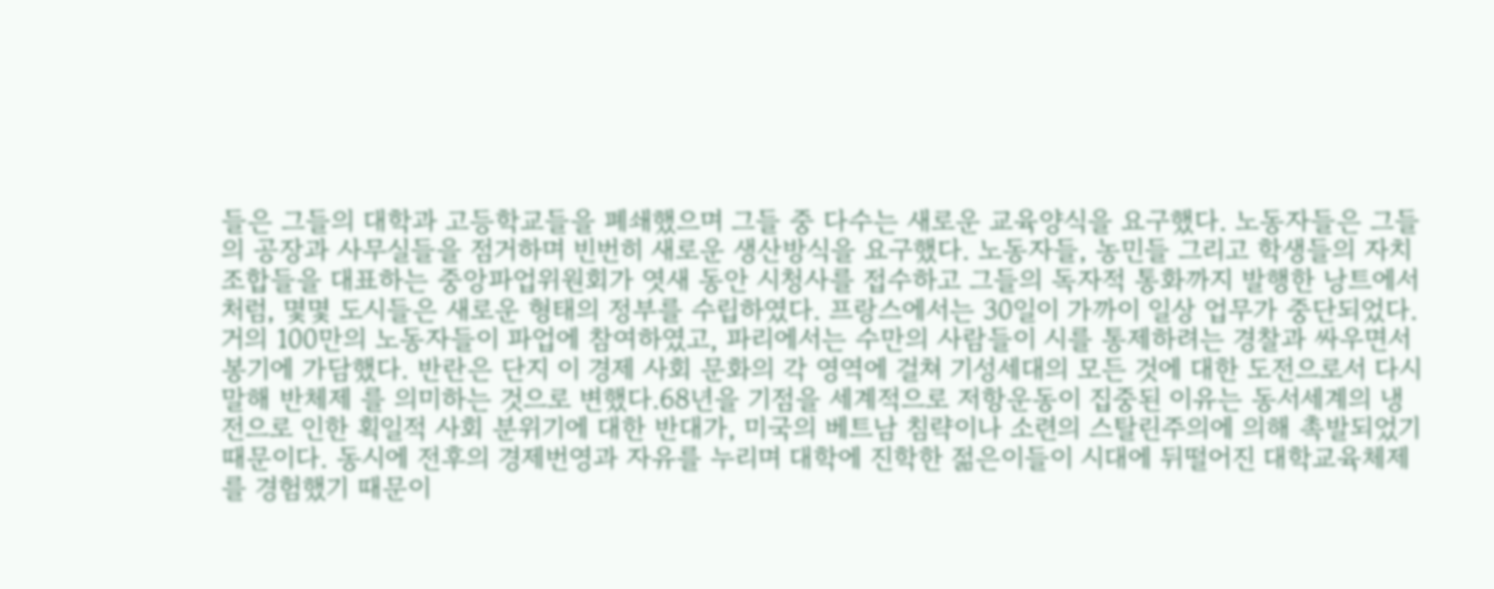들은 그들의 대학과 고등학교들을 폐쇄했으며 그들 중 다수는 새로운 교육양식을 요구했다. 노동자들은 그들의 공장과 사무실들을 점거하며 빈번히 새로운 생산방식을 요구했다. 노동자들, 농민들 그리고 학생들의 자치 조합들을 대표하는 중앙파업위원회가 엿새 동안 시청사를 접수하고 그들의 독자적 통화까지 발행한 낭트에서처럼, 몇몇 도시들은 새로운 형태의 정부를 수립하였다. 프랑스에서는 30일이 가까이 일상 업무가 중단되었다. 거의 100만의 노동자들이 파업에 참여하였고, 파리에서는 수만의 사람들이 시를 통제하려는 경찰과 싸우면서 봉기에 가담했다. 반란은 단지 이 경제 사회 문화의 각 영역에 걸쳐 기성세대의 모든 것에 대한 도전으로서 다시 말해 반체제 를 의미하는 것으로 변했다.68년을 기점을 세계적으로 저항운동이 집중된 이유는 동서세계의 냉전으로 인한 획일적 사회 분위기에 대한 반대가, 미국의 베트남 침략이나 소련의 스탈린주의에 의해 촉발되었기 때문이다. 동시에 전후의 경제번영과 자유를 누리며 대학에 진학한 젊은이들이 시대에 뒤떨어진 대학교육체제를 경험했기 때문이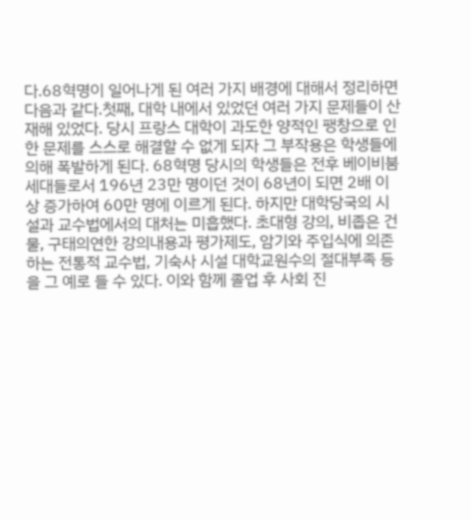다.68혁명이 일어나게 된 여러 가지 배경에 대해서 정리하면 다음과 같다.첫째, 대학 내에서 있었던 여러 가지 문제들이 산재해 있었다. 당시 프랑스 대학이 과도한 양적인 팽창으로 인한 문제를 스스로 해결할 수 없게 되자 그 부작용은 학생들에 의해 폭발하게 된다. 68혁명 당시의 학생들은 전후 베이비붐 세대들로서 196년 23만 명이던 것이 68년이 되면 2배 이상 증가하여 60만 명에 이르게 된다. 하지만 대학당국의 시설과 교수법에서의 대처는 미흡했다. 초대형 강의, 비좁은 건물, 구태의연한 강의내용과 평가제도, 암기와 주입식에 의존하는 전통적 교수법, 기숙사 시설 대학교원수의 절대부족 등을 그 예로 들 수 있다. 이와 함께 졸업 후 사회 진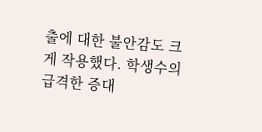출에 대한 불안감도 크게 작용했다. 학생수의 급격한 증대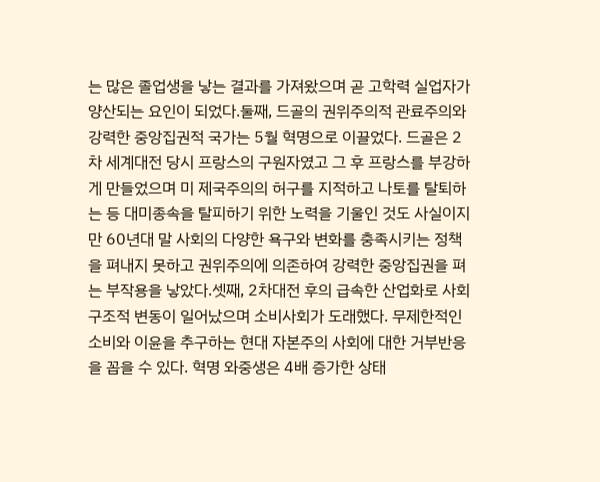는 많은 졸업생을 낳는 결과를 가져왔으며 곧 고학력 실업자가 양산되는 요인이 되었다.둘째, 드골의 권위주의적 관료주의와 강력한 중앙집권적 국가는 5월 혁명으로 이끌었다. 드골은 2차 세계대전 당시 프랑스의 구원자였고 그 후 프랑스를 부강하게 만들었으며 미 제국주의의 허구를 지적하고 나토를 탈퇴하는 등 대미종속을 탈피하기 위한 노력을 기울인 것도 사실이지만 60년대 말 사회의 다양한 욕구와 변화를 충족시키는 정책을 펴내지 못하고 권위주의에 의존하여 강력한 중앙집권을 펴는 부작용을 낳았다.셋째, 2차대전 후의 급속한 산업화로 사회구조적 변동이 일어났으며 소비사회가 도래했다. 무제한적인 소비와 이윤을 추구하는 현대 자본주의 사회에 대한 거부반응을 꼽을 수 있다. 혁명 와중생은 4배 증가한 상태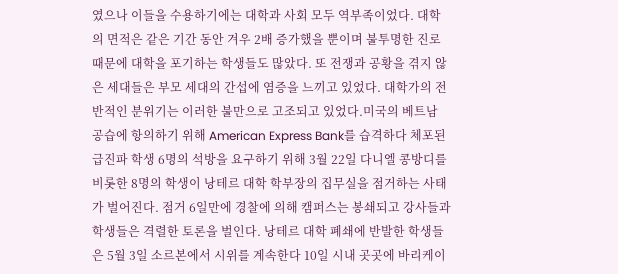였으나 이들을 수용하기에는 대학과 사회 모두 역부족이었다. 대학의 면적은 같은 기간 동안 겨우 2배 증가했을 뿐이며 불투명한 진로 때문에 대학을 포기하는 학생들도 많았다. 또 전쟁과 공황을 겪지 않은 세대들은 부모 세대의 간섭에 염증을 느끼고 있었다. 대학가의 전반적인 분위기는 이러한 불만으로 고조되고 있었다.미국의 베트남 공습에 항의하기 위해 American Express Bank를 습격하다 체포된 급진파 학생 6명의 석방을 요구하기 위해 3월 22일 다니엘 콩방디를 비롯한 8명의 학생이 낭테르 대학 학부장의 집무실을 점거하는 사태가 벌어진다. 점거 6일만에 경찰에 의해 캠퍼스는 봉쇄되고 강사들과 학생들은 격렬한 토론을 벌인다. 낭테르 대학 폐쇄에 반발한 학생들은 5월 3일 소르본에서 시위를 계속한다 10일 시내 곳곳에 바리케이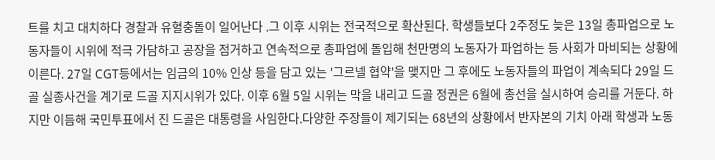트를 치고 대치하다 경찰과 유혈충돌이 일어난다 .그 이후 시위는 전국적으로 확산된다. 학생들보다 2주정도 늦은 13일 총파업으로 노동자들이 시위에 적극 가담하고 공장을 점거하고 연속적으로 총파업에 돌입해 천만명의 노동자가 파업하는 등 사회가 마비되는 상황에 이른다. 27일 CGT등에서는 임금의 10% 인상 등을 담고 있는 '그르넬 협약'을 맺지만 그 후에도 노동자들의 파업이 계속되다 29일 드골 실종사건을 계기로 드골 지지시위가 있다. 이후 6월 5일 시위는 막을 내리고 드골 정권은 6월에 총선을 실시하여 승리를 거둔다. 하지만 이듬해 국민투표에서 진 드골은 대통령을 사임한다.다양한 주장들이 제기되는 68년의 상황에서 반자본의 기치 아래 학생과 노동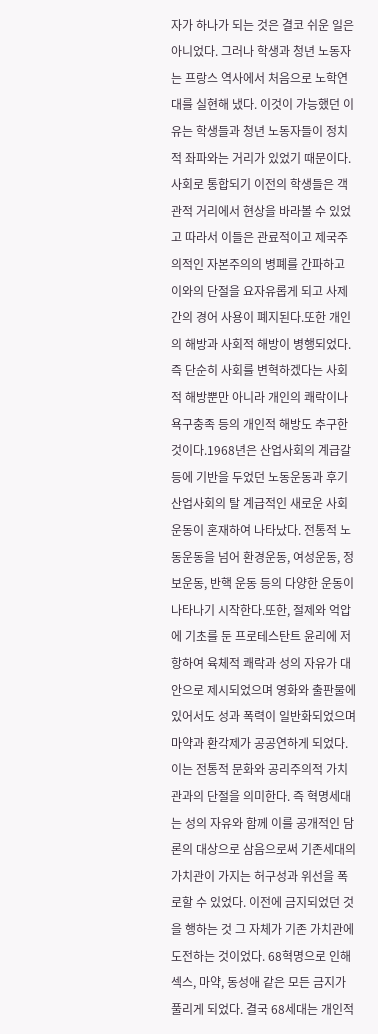자가 하나가 되는 것은 결코 쉬운 일은 아니었다. 그러나 학생과 청년 노동자는 프랑스 역사에서 처음으로 노학연대를 실현해 냈다. 이것이 가능했던 이유는 학생들과 청년 노동자들이 정치적 좌파와는 거리가 있었기 때문이다. 사회로 통합되기 이전의 학생들은 객관적 거리에서 현상을 바라볼 수 있었고 따라서 이들은 관료적이고 제국주의적인 자본주의의 병폐를 간파하고 이와의 단절을 요자유롭게 되고 사제간의 경어 사용이 폐지된다.또한 개인의 해방과 사회적 해방이 병행되었다. 즉 단순히 사회를 변혁하겠다는 사회적 해방뿐만 아니라 개인의 쾌락이나 욕구충족 등의 개인적 해방도 추구한 것이다.1968년은 산업사회의 계급갈등에 기반을 두었던 노동운동과 후기산업사회의 탈 계급적인 새로운 사회운동이 혼재하여 나타났다. 전통적 노동운동을 넘어 환경운동, 여성운동, 정보운동, 반핵 운동 등의 다양한 운동이 나타나기 시작한다.또한, 절제와 억압에 기초를 둔 프로테스탄트 윤리에 저항하여 육체적 쾌락과 성의 자유가 대안으로 제시되었으며 영화와 출판물에 있어서도 성과 폭력이 일반화되었으며 마약과 환각제가 공공연하게 되었다. 이는 전통적 문화와 공리주의적 가치관과의 단절을 의미한다. 즉 혁명세대는 성의 자유와 함께 이를 공개적인 담론의 대상으로 삼음으로써 기존세대의 가치관이 가지는 허구성과 위선을 폭로할 수 있었다. 이전에 금지되었던 것을 행하는 것 그 자체가 기존 가치관에 도전하는 것이었다. 68혁명으로 인해 섹스, 마약, 동성애 같은 모든 금지가 풀리게 되었다. 결국 68세대는 개인적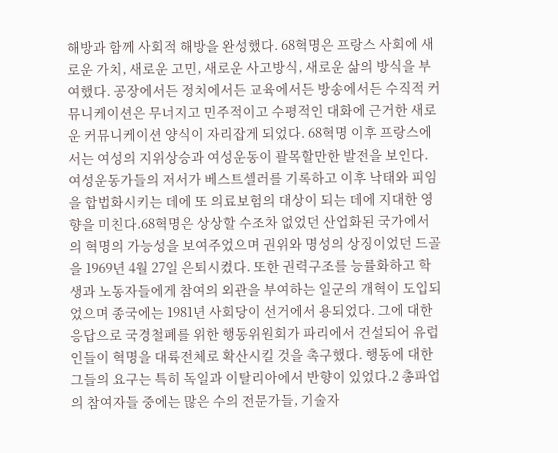해방과 함께 사회적 해방을 완성했다. 68혁명은 프랑스 사회에 새로운 가치, 새로운 고민, 새로운 사고방식, 새로운 삶의 방식을 부여했다. 공장에서든 정치에서든 교육에서든 방송에서든 수직적 커뮤니케이션은 무너지고 민주적이고 수평적인 대화에 근거한 새로운 커뮤니케이션 양식이 자리잡게 되었다. 68혁명 이후 프랑스에서는 여성의 지위상승과 여성운동이 괄목할만한 발전을 보인다. 여성운동가들의 저서가 베스트셀러를 기록하고 이후 낙태와 피임을 합법화시키는 데에 또 의료보험의 대상이 되는 데에 지대한 영향을 미친다.68혁명은 상상할 수조차 없었던 산업화된 국가에서의 혁명의 가능성을 보여주었으며 권위와 명성의 상징이었던 드골을 1969년 4월 27일 은퇴시켰다. 또한 권력구조를 능률화하고 학생과 노동자들에게 참여의 외관을 부여하는 일군의 개혁이 도입되었으며 종국에는 1981년 사회당이 선거에서 용되었다. 그에 대한 응답으로 국경철폐를 위한 행동위원회가 파리에서 건설되어 유럽인들이 혁명을 대륙전체로 확산시킬 것을 촉구했다. 행동에 대한 그들의 요구는 특히 독일과 이탈리아에서 반향이 있었다.2 총파업의 참여자들 중에는 많은 수의 전문가들, 기술자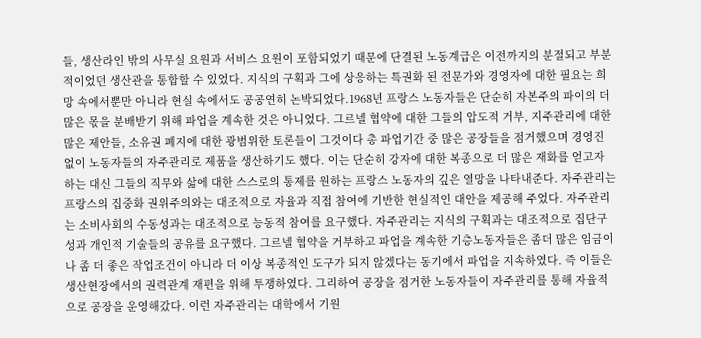들, 생산라인 밖의 사무실 요원과 서비스 요원이 포함되었기 때문에 단결된 노동계급은 이전까지의 분절되고 부분적이었던 생산관을 통합할 수 있었다. 지식의 구획과 그에 상응하는 특권화 된 전문가와 경영자에 대한 필요는 희망 속에서뿐만 아니라 현실 속에서도 공공연히 논박되었다.1968년 프랑스 노동자들은 단순히 자본주의 파이의 더 많은 몫을 분배받기 위해 파업을 계속한 것은 아니었다. 그르넬 협약에 대한 그들의 압도적 거부, 지주관리에 대한 많은 제안들, 소유권 폐지에 대한 광범위한 토론들이 그것이다 총 파업기간 중 많은 공장들을 점거했으며 경영진 없이 노동자들의 자주관리로 제품을 생산하기도 했다. 이는 단순히 강자에 대한 복종으로 더 많은 재화를 얻고자 하는 대신 그들의 직무와 삶에 대한 스스로의 통제를 원하는 프랑스 노동자의 깊은 열망을 나타내준다. 자주관리는 프랑스의 집중화 권위주의와는 대조적으로 자율과 직접 참여에 기반한 현실적인 대안을 제공해 주었다. 자주관리는 소비사회의 수동성과는 대조적으로 능동적 참여를 요구했다. 자주관리는 지식의 구획과는 대조적으로 집단구성과 개인적 기술들의 공유를 요구했다. 그르넬 협약을 거부하고 파업을 계속한 기층노동자들은 좀더 많은 임금이나 좀 더 좋은 작업조건이 아니라 더 이상 복종적인 도구가 되지 않겠다는 동기에서 파업을 지속하였다. 즉 이들은 생산현장에서의 권력관계 재편을 위해 투쟁하였다. 그리하여 공장을 점거한 노동자들이 자주관리를 통해 자율적으로 공장을 운영해갔다. 이런 자주관리는 대학에서 기원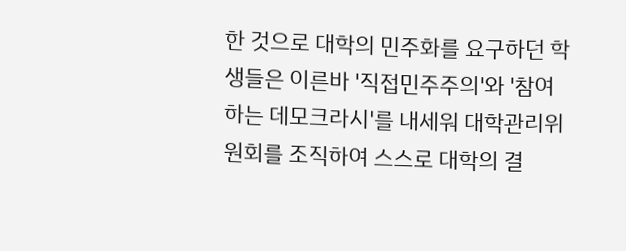한 것으로 대학의 민주화를 요구하던 학생들은 이른바 '직접민주주의'와 '참여하는 데모크라시'를 내세워 대학관리위원회를 조직하여 스스로 대학의 결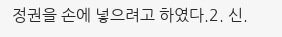정권을 손에 넣으려고 하였다.2. 신.